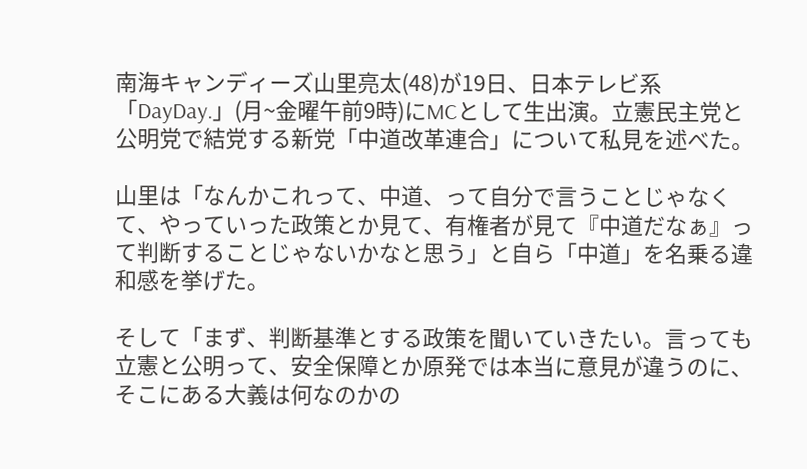南海キャンディーズ山里亮太(48)が19日、日本テレビ系「DayDay.」(月~金曜午前9時)にMCとして生出演。立憲民主党と公明党で結党する新党「中道改革連合」について私見を述べた。

山里は「なんかこれって、中道、って自分で言うことじゃなくて、やっていった政策とか見て、有権者が見て『中道だなぁ』って判断することじゃないかなと思う」と自ら「中道」を名乗る違和感を挙げた。

そして「まず、判断基準とする政策を聞いていきたい。言っても立憲と公明って、安全保障とか原発では本当に意見が違うのに、そこにある大義は何なのかの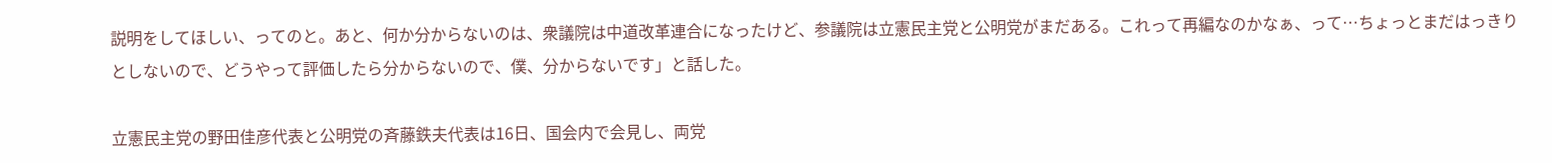説明をしてほしい、ってのと。あと、何か分からないのは、衆議院は中道改革連合になったけど、参議院は立憲民主党と公明党がまだある。これって再編なのかなぁ、って…ちょっとまだはっきりとしないので、どうやって評価したら分からないので、僕、分からないです」と話した。

立憲民主党の野田佳彦代表と公明党の斉藤鉄夫代表は16日、国会内で会見し、両党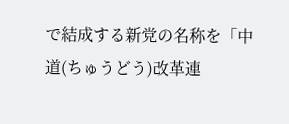で結成する新党の名称を「中道(ちゅうどう)改革連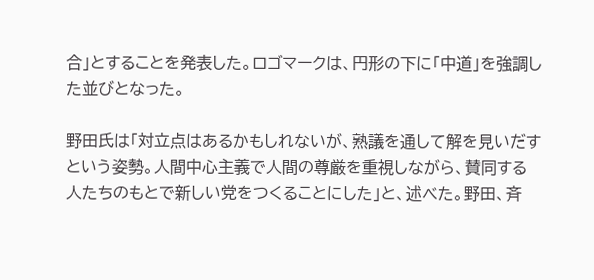合」とすることを発表した。ロゴマークは、円形の下に「中道」を強調した並びとなった。

野田氏は「対立点はあるかもしれないが、熟議を通して解を見いだすという姿勢。人間中心主義で人間の尊厳を重視しながら、賛同する人たちのもとで新しい党をつくることにした」と、述べた。野田、斉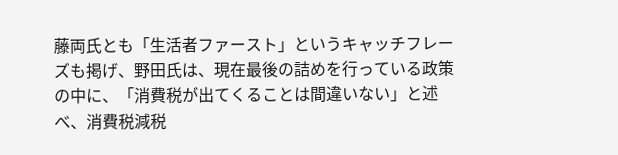藤両氏とも「生活者ファースト」というキャッチフレーズも掲げ、野田氏は、現在最後の詰めを行っている政策の中に、「消費税が出てくることは間違いない」と述べ、消費税減税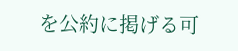を公約に掲げる可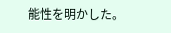能性を明かした。